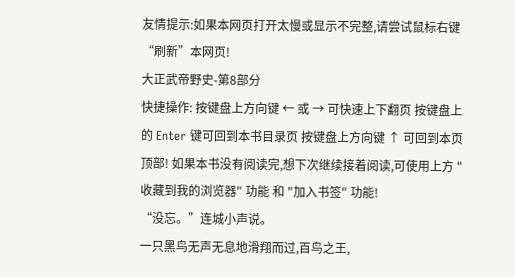友情提示:如果本网页打开太慢或显示不完整,请尝试鼠标右键“刷新”本网页!
大正武帝野史-第8部分
快捷操作: 按键盘上方向键 ← 或 → 可快速上下翻页 按键盘上的 Enter 键可回到本书目录页 按键盘上方向键 ↑ 可回到本页顶部! 如果本书没有阅读完,想下次继续接着阅读,可使用上方 "收藏到我的浏览器" 功能 和 "加入书签" 功能!
“没忘。”连城小声说。
一只黑鸟无声无息地滑翔而过,百鸟之王,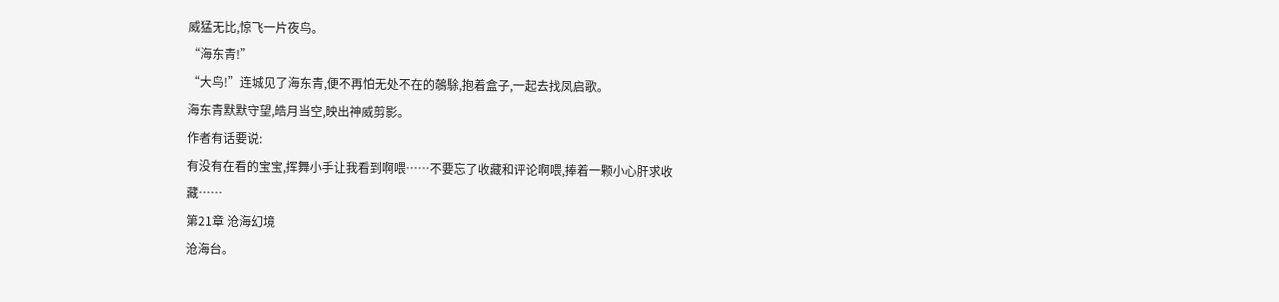威猛无比,惊飞一片夜鸟。
“海东青!”
“大鸟!”连城见了海东青,便不再怕无处不在的鵸駼,抱着盒子,一起去找凤启歌。
海东青默默守望,皓月当空,映出神威剪影。
作者有话要说:
有没有在看的宝宝,挥舞小手让我看到啊喂……不要忘了收藏和评论啊喂,捧着一颗小心肝求收藏……
第21章 沧海幻境
沧海台。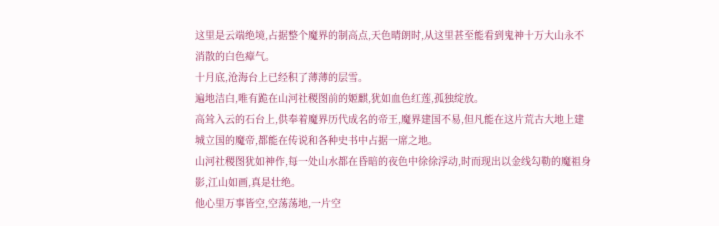这里是云端绝境,占据整个魔界的制高点,天色晴朗时,从这里甚至能看到鬼神十万大山永不消散的白色瘴气。
十月底,沧海台上已经积了薄薄的层雪。
遍地洁白,唯有跪在山河社稷图前的姬麒,犹如血色红莲,孤独绽放。
高耸入云的石台上,供奉着魔界历代成名的帝王,魔界建国不易,但凡能在这片荒古大地上建城立国的魔帝,都能在传说和各种史书中占据一席之地。
山河社稷图犹如神作,每一处山水都在昏暗的夜色中徐徐浮动,时而现出以金线勾勒的魔祖身影,江山如画,真是壮绝。
他心里万事皆空,空荡荡地,一片空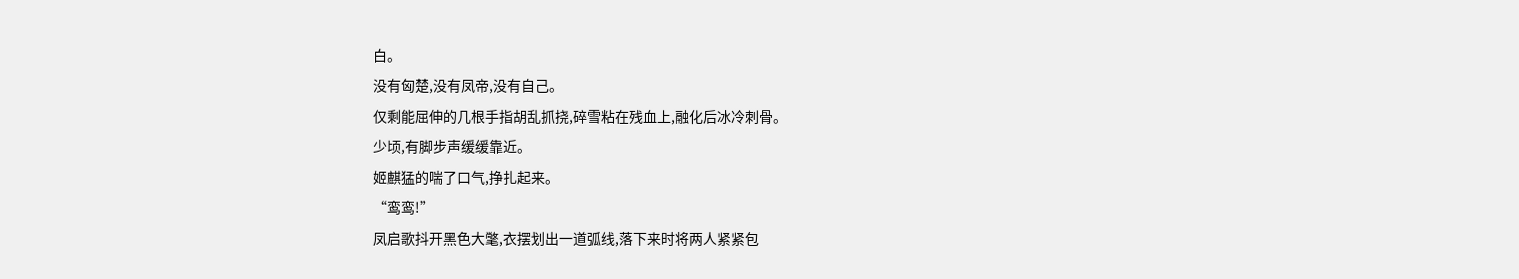白。
没有匈楚,没有凤帝,没有自己。
仅剩能屈伸的几根手指胡乱抓挠,碎雪粘在残血上,融化后冰冷刺骨。
少顷,有脚步声缓缓靠近。
姬麒猛的喘了口气,挣扎起来。
“鸾鸾!”
凤启歌抖开黑色大氅,衣摆划出一道弧线,落下来时将两人紧紧包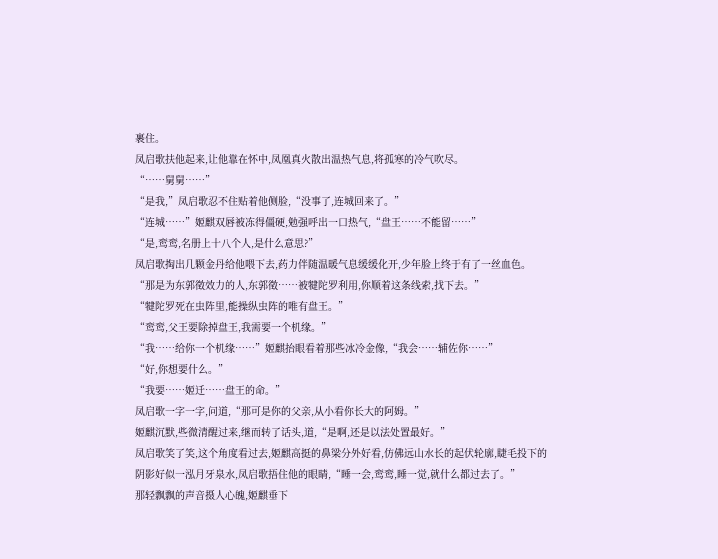裹住。
凤启歌扶他起来,让他靠在怀中,凤凰真火散出温热气息,将孤寒的冷气吹尽。
“……舅舅……”
“是我,”凤启歌忍不住贴着他侧脸,“没事了,连城回来了。”
“连城……”姬麒双唇被冻得僵硬,勉强呼出一口热气,“盘王……不能留……”
“是,鸾鸾,名册上十八个人,是什么意思?”
凤启歌掏出几颗金丹给他喂下去,药力伴随温暖气息缓缓化开,少年脸上终于有了一丝血色。
“那是为东郭徵效力的人,东郭徵……被犍陀罗利用,你顺着这条线索,找下去。”
“犍陀罗死在虫阵里,能操纵虫阵的唯有盘王。”
“鸾鸾,父王要除掉盘王,我需要一个机缘。”
“我……给你一个机缘……”姬麒抬眼看着那些冰冷金像,“我会……辅佐你……”
“好,你想要什么。”
“我要……姬迁……盘王的命。”
凤启歌一字一字,问道,“那可是你的父亲,从小看你长大的阿姆。”
姬麒沉默,些微清醒过来,继而转了话头,道,“是啊,还是以法处置最好。”
凤启歌笑了笑,这个角度看过去,姬麒高挺的鼻梁分外好看,仿佛远山水长的起伏轮廓,睫毛投下的阴影好似一泓月牙泉水,凤启歌捂住他的眼睛,“睡一会,鸾鸾,睡一觉,就什么都过去了。”
那轻飘飘的声音摄人心魄,姬麒垂下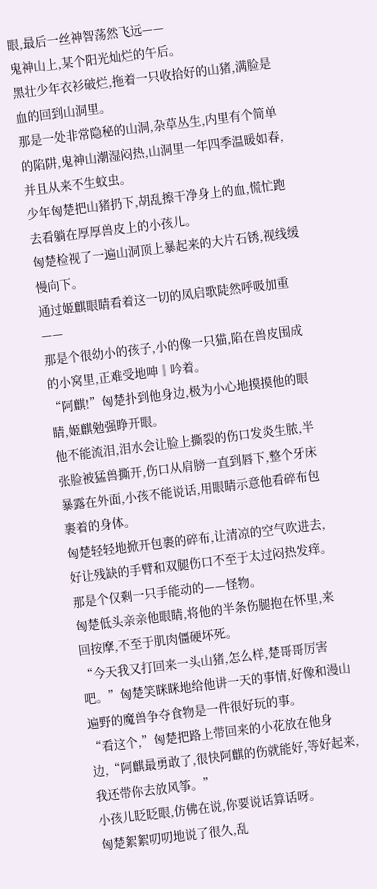眼,最后一丝神智荡然飞远——
鬼神山上,某个阳光灿烂的午后。
黑壮少年衣衫破烂,拖着一只收拾好的山猪,满脸是血的回到山洞里。
那是一处非常隐秘的山洞,杂草丛生,内里有个简单的陷阱,鬼神山潮湿闷热,山洞里一年四季温暖如春,并且从来不生蚊虫。
少年匈楚把山猪扔下,胡乱擦干净身上的血,慌忙跑去看躺在厚厚兽皮上的小孩儿。
匈楚检视了一遍山洞顶上暴起来的大片石锈,视线缓慢向下。
通过姬麒眼睛看着这一切的凤启歌陡然呼吸加重——
那是个很幼小的孩子,小的像一只猫,陷在兽皮围成的小窝里,正难受地呻‖吟着。
“阿麒!”匈楚扑到他身边,极为小心地摸摸他的眼睛,姬麒勉强睁开眼。
他不能流泪,泪水会让脸上撕裂的伤口发炎生脓,半张脸被猛兽撕开,伤口从肩膀一直到唇下,整个牙床暴露在外面,小孩不能说话,用眼睛示意他看碎布包裹着的身体。
匈楚轻轻地掀开包裹的碎布,让清凉的空气吹进去,好让残缺的手臂和双腿伤口不至于太过闷热发痒。
那是个仅剩一只手能动的——怪物。
匈楚低头亲亲他眼睛,将他的半条伤腿抱在怀里,来回按摩,不至于肌肉僵硬坏死。
“今天我又打回来一头山猪,怎么样,楚哥哥厉害吧。”匈楚笑眯眯地给他讲一天的事情,好像和漫山遍野的魔兽争夺食物是一件很好玩的事。
“看这个,”匈楚把路上带回来的小花放在他身边,“阿麒最勇敢了,很快阿麒的伤就能好,等好起来,我还带你去放风筝。”
小孩儿眨眨眼,仿佛在说,你要说话算话呀。
匈楚絮絮叨叨地说了很久,乱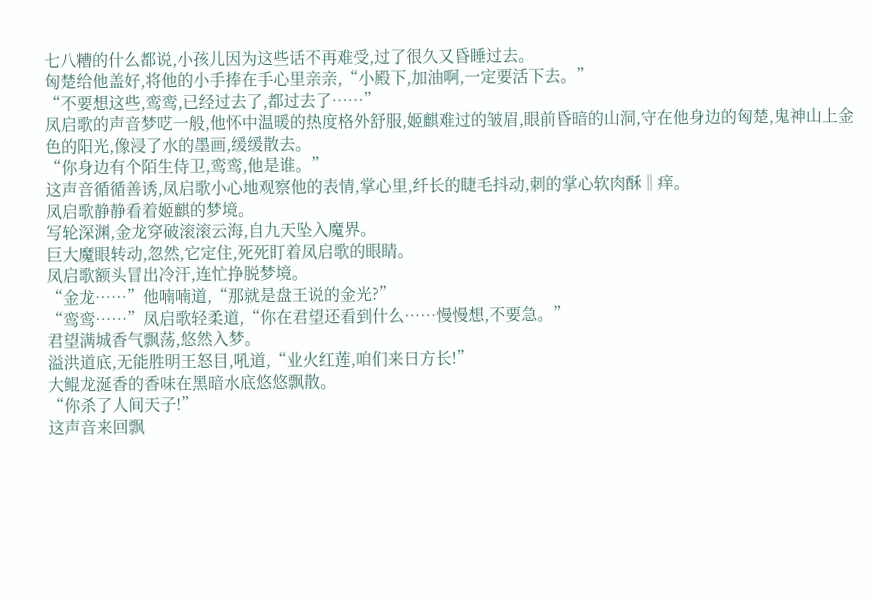七八糟的什么都说,小孩儿因为这些话不再难受,过了很久又昏睡过去。
匈楚给他盖好,将他的小手捧在手心里亲亲,“小殿下,加油啊,一定要活下去。”
“不要想这些,鸾鸾,已经过去了,都过去了……”
凤启歌的声音梦呓一般,他怀中温暖的热度格外舒服,姬麒难过的皱眉,眼前昏暗的山洞,守在他身边的匈楚,鬼神山上金色的阳光,像浸了水的墨画,缓缓散去。
“你身边有个陌生侍卫,鸾鸾,他是谁。”
这声音循循善诱,凤启歌小心地观察他的表情,掌心里,纤长的睫毛抖动,刺的掌心软肉酥‖痒。
凤启歌静静看着姬麒的梦境。
写轮深渊,金龙穿破滚滚云海,自九天坠入魔界。
巨大魔眼转动,忽然,它定住,死死盯着凤启歌的眼睛。
凤启歌额头冒出冷汗,连忙挣脱梦境。
“金龙……”他喃喃道,“那就是盘王说的金光?”
“鸾鸾……”凤启歌轻柔道,“你在君望还看到什么……慢慢想,不要急。”
君望满城香气飘荡,悠然入梦。
溢洪道底,无能胜明王怒目,吼道,“业火红莲,咱们来日方长!”
大鲲龙涎香的香味在黑暗水底悠悠飘散。
“你杀了人间天子!”
这声音来回飘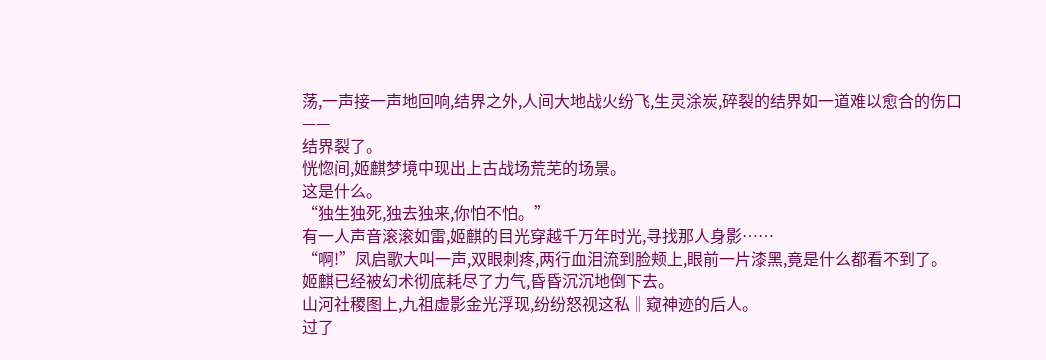荡,一声接一声地回响,结界之外,人间大地战火纷飞,生灵涂炭,碎裂的结界如一道难以愈合的伤口——
结界裂了。
恍惚间,姬麒梦境中现出上古战场荒芜的场景。
这是什么。
“独生独死,独去独来,你怕不怕。”
有一人声音滚滚如雷,姬麒的目光穿越千万年时光,寻找那人身影……
“啊!”凤启歌大叫一声,双眼刺疼,两行血泪流到脸颊上,眼前一片漆黑,竟是什么都看不到了。
姬麒已经被幻术彻底耗尽了力气,昏昏沉沉地倒下去。
山河社稷图上,九祖虚影金光浮现,纷纷怒视这私‖窥神迹的后人。
过了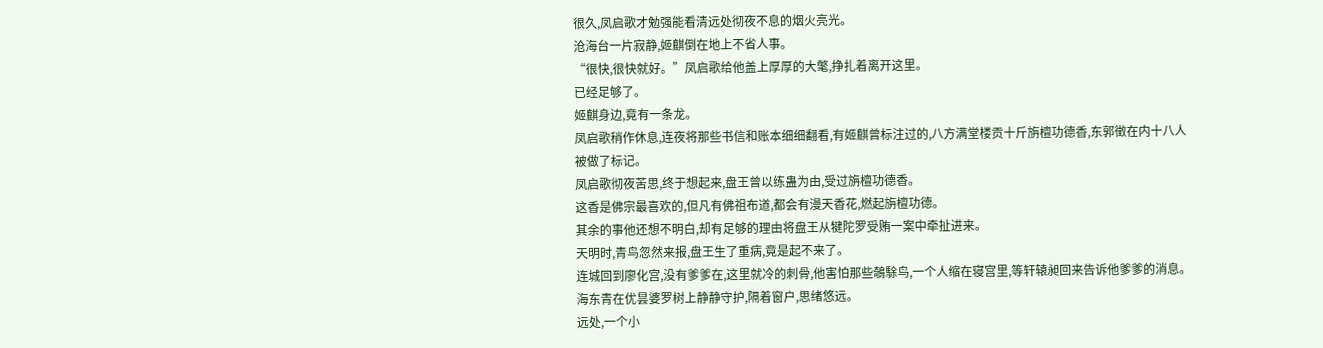很久,凤启歌才勉强能看清远处彻夜不息的烟火亮光。
沧海台一片寂静,姬麒倒在地上不省人事。
“很快,很快就好。”凤启歌给他盖上厚厚的大氅,挣扎着离开这里。
已经足够了。
姬麒身边,竟有一条龙。
凤启歌稍作休息,连夜将那些书信和账本细细翻看,有姬麒曾标注过的,八方满堂楼贡十斤旃檀功德香,东郭徵在内十八人被做了标记。
凤启歌彻夜苦思,终于想起来,盘王曾以练蛊为由,受过旃檀功德香。
这香是佛宗最喜欢的,但凡有佛祖布道,都会有漫天香花,燃起旃檀功德。
其余的事他还想不明白,却有足够的理由将盘王从犍陀罗受贿一案中牵扯进来。
天明时,青鸟忽然来报,盘王生了重病,竟是起不来了。
连城回到廖化宫,没有爹爹在,这里就冷的刺骨,他害怕那些鵸駼鸟,一个人缩在寝宫里,等轩辕昶回来告诉他爹爹的消息。
海东青在优昙婆罗树上静静守护,隔着窗户,思绪悠远。
远处,一个小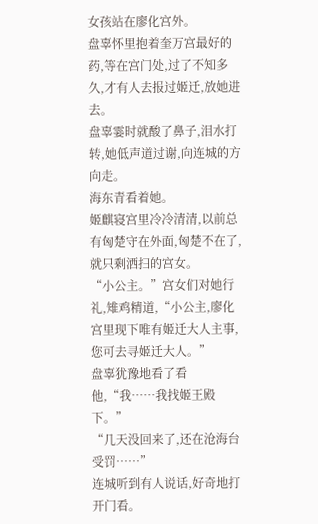女孩站在廖化宫外。
盘辜怀里抱着奎万宫最好的药,等在宫门处,过了不知多久,才有人去报过姬迁,放她进去。
盘辜霎时就酸了鼻子,泪水打转,她低声道过谢,向连城的方向走。
海东青看着她。
姬麒寝宫里冷冷清清,以前总有匈楚守在外面,匈楚不在了,就只剩洒扫的宫女。
“小公主。”宫女们对她行礼,雉鸡精道,“小公主,廖化宫里现下唯有姬迁大人主事,您可去寻姬迁大人。”
盘辜犹豫地看了看他,“我……我找姬王殿下。”
“几天没回来了,还在沧海台受罚……”
连城听到有人说话,好奇地打开门看。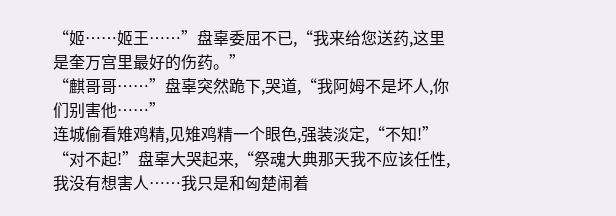“姬……姬王……”盘辜委屈不已,“我来给您送药,这里是奎万宫里最好的伤药。”
“麒哥哥……”盘辜突然跪下,哭道,“我阿姆不是坏人,你们别害他……”
连城偷看雉鸡精,见雉鸡精一个眼色,强装淡定,“不知!”
“对不起!”盘辜大哭起来,“祭魂大典那天我不应该任性,我没有想害人……我只是和匈楚闹着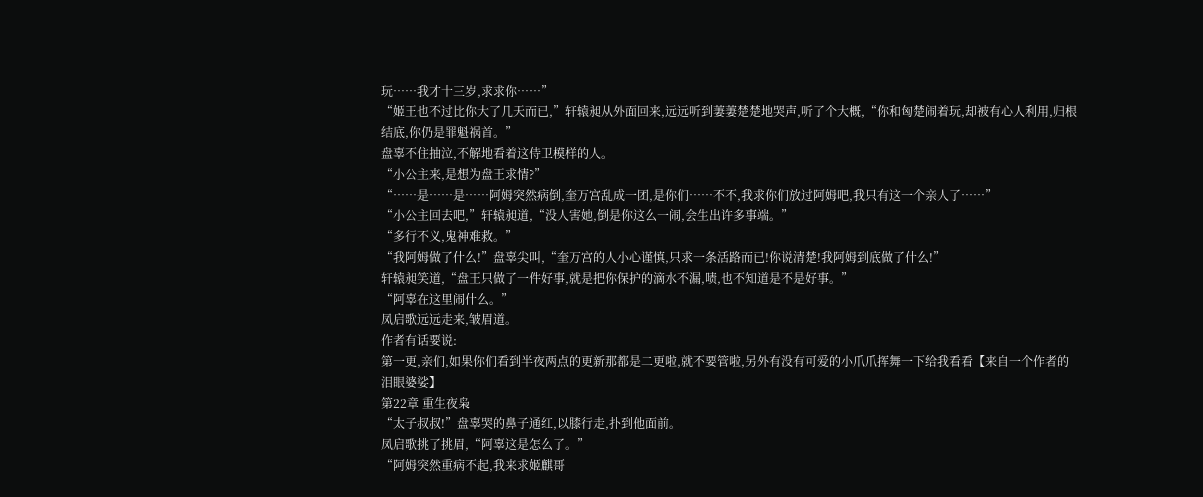玩……我才十三岁,求求你……”
“姬王也不过比你大了几天而已,”轩辕昶从外面回来,远远听到萋萋楚楚地哭声,听了个大概,“你和匈楚闹着玩,却被有心人利用,归根结底,你仍是罪魁祸首。”
盘辜不住抽泣,不解地看着这侍卫模样的人。
“小公主来,是想为盘王求情?”
“……是……是……阿姆突然病倒,奎万宫乱成一团,是你们……不不,我求你们放过阿姆吧,我只有这一个亲人了……”
“小公主回去吧,”轩辕昶道,“没人害她,倒是你这么一闹,会生出许多事端。”
“多行不义,鬼神难救。”
“我阿姆做了什么!”盘辜尖叫,“奎万宫的人小心谨慎,只求一条活路而已!你说清楚!我阿姆到底做了什么!”
轩辕昶笑道,“盘王只做了一件好事,就是把你保护的滴水不漏,啧,也不知道是不是好事。”
“阿辜在这里闹什么。”
凤启歌远远走来,皱眉道。
作者有话要说:
第一更,亲们,如果你们看到半夜两点的更新那都是二更啦,就不要管啦,另外有没有可爱的小爪爪挥舞一下给我看看【来自一个作者的泪眼婆娑】
第22章 重生夜枭
“太子叔叔!”盘辜哭的鼻子通红,以膝行走,扑到他面前。
凤启歌挑了挑眉,“阿辜这是怎么了。”
“阿姆突然重病不起,我来求姬麒哥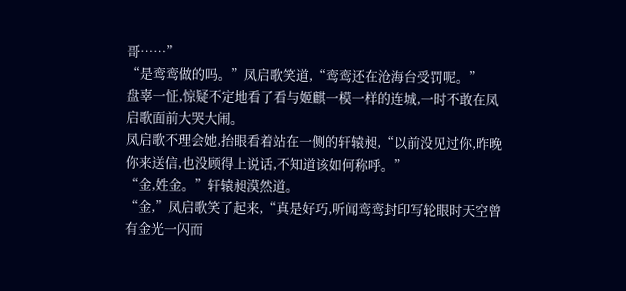哥……”
“是鸾鸾做的吗。”凤启歌笑道,“鸾鸾还在沧海台受罚呢。”
盘辜一怔,惊疑不定地看了看与姬麒一模一样的连城,一时不敢在凤启歌面前大哭大闹。
凤启歌不理会她,抬眼看着站在一侧的轩辕昶,“以前没见过你,昨晚你来送信,也没顾得上说话,不知道该如何称呼。”
“金,姓金。”轩辕昶漠然道。
“金,”凤启歌笑了起来,“真是好巧,听闻鸾鸾封印写轮眼时天空曾有金光一闪而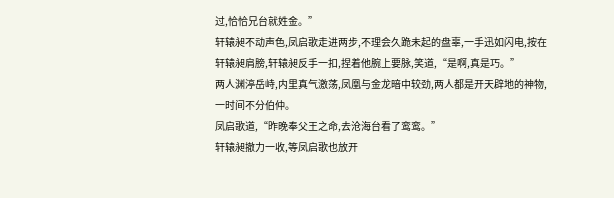过,恰恰兄台就姓金。”
轩辕昶不动声色,凤启歌走进两步,不理会久跪未起的盘辜,一手迅如闪电,按在轩辕昶肩膀,轩辕昶反手一扣,捏着他腕上要脉,笑道,“是啊,真是巧。”
两人渊渟岳峙,内里真气激荡,凤凰与金龙暗中较劲,两人都是开天辟地的神物,一时间不分伯仲。
凤启歌道,“昨晚奉父王之命,去沧海台看了鸾鸾。”
轩辕昶撤力一收,等凤启歌也放开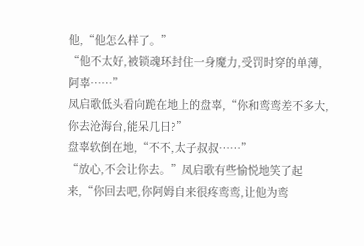他,“他怎么样了。”
“他不太好,被锁魂环封住一身魔力,受罚时穿的单薄,阿辜……”
凤启歌低头看向跪在地上的盘辜,“你和鸾鸾差不多大,你去沧海台,能呆几日?”
盘辜软倒在地,“不不,太子叔叔……”
“放心,不会让你去。”凤启歌有些愉悦地笑了起来,“你回去吧,你阿姆自来很疼鸾鸾,让他为鸾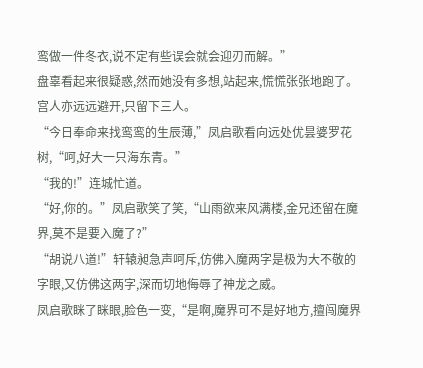鸾做一件冬衣,说不定有些误会就会迎刃而解。”
盘辜看起来很疑惑,然而她没有多想,站起来,慌慌张张地跑了。
宫人亦远远避开,只留下三人。
“今日奉命来找鸾鸾的生辰薄,”凤启歌看向远处优昙婆罗花树,“呵,好大一只海东青。”
“我的!”连城忙道。
“好,你的。”凤启歌笑了笑,“山雨欲来风满楼,金兄还留在魔界,莫不是要入魔了?”
“胡说八道!”轩辕昶急声呵斥,仿佛入魔两字是极为大不敬的字眼,又仿佛这两字,深而切地侮辱了神龙之威。
凤启歌眯了眯眼,脸色一变,“是啊,魔界可不是好地方,擅闯魔界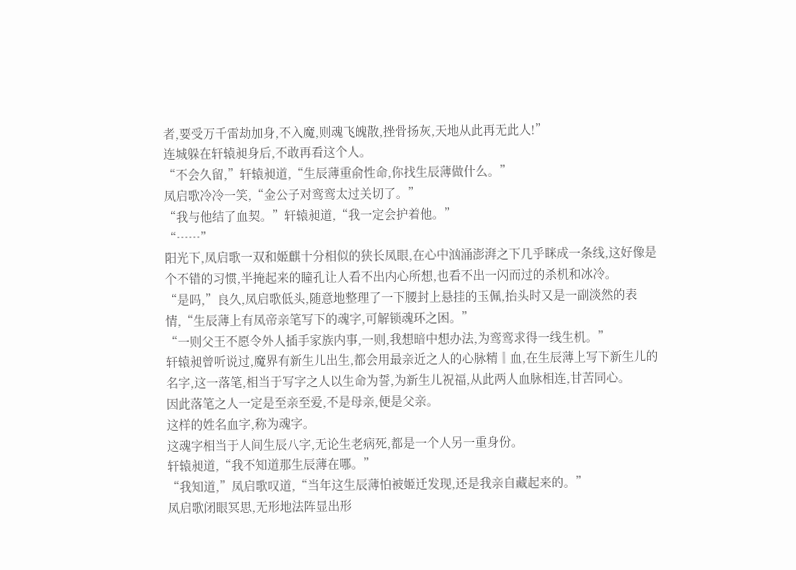者,要受万千雷劫加身,不入魔,则魂飞魄散,挫骨扬灰,天地从此再无此人!”
连城躲在轩辕昶身后,不敢再看这个人。
“不会久留,”轩辕昶道,“生辰薄重俞性命,你找生辰薄做什么。”
凤启歌冷冷一笑,“金公子对鸾鸾太过关切了。”
“我与他结了血契。”轩辕昶道,“我一定会护着他。”
“……”
阳光下,凤启歌一双和姬麒十分相似的狭长凤眼,在心中汹涌澎湃之下几乎眯成一条线,这好像是个不错的习惯,半掩起来的瞳孔让人看不出内心所想,也看不出一闪而过的杀机和冰冷。
“是吗,”良久,凤启歌低头,随意地整理了一下腰封上悬挂的玉佩,抬头时又是一副淡然的表情,“生辰薄上有凤帝亲笔写下的魂字,可解锁魂环之困。”
“一则父王不愿令外人插手家族内事,一则,我想暗中想办法,为鸾鸾求得一线生机。”
轩辕昶曾听说过,魔界有新生儿出生,都会用最亲近之人的心脉精‖血,在生辰薄上写下新生儿的名字,这一落笔,相当于写字之人以生命为誓,为新生儿祝福,从此两人血脉相连,甘苦同心。
因此落笔之人一定是至亲至爱,不是母亲,便是父亲。
这样的姓名血字,称为魂字。
这魂字相当于人间生辰八字,无论生老病死,都是一个人另一重身份。
轩辕昶道,“我不知道那生辰薄在哪。”
“我知道,”凤启歌叹道,“当年这生辰薄怕被姬迁发现,还是我亲自藏起来的。”
凤启歌闭眼冥思,无形地法阵显出形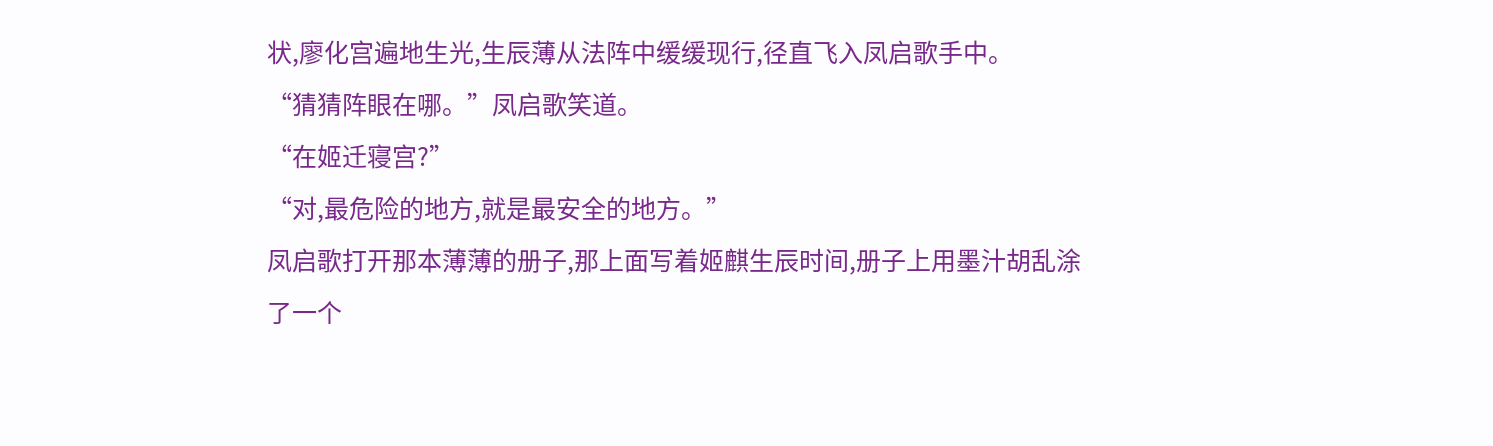状,廖化宫遍地生光,生辰薄从法阵中缓缓现行,径直飞入凤启歌手中。
“猜猜阵眼在哪。”凤启歌笑道。
“在姬迁寝宫?”
“对,最危险的地方,就是最安全的地方。”
凤启歌打开那本薄薄的册子,那上面写着姬麒生辰时间,册子上用墨汁胡乱涂了一个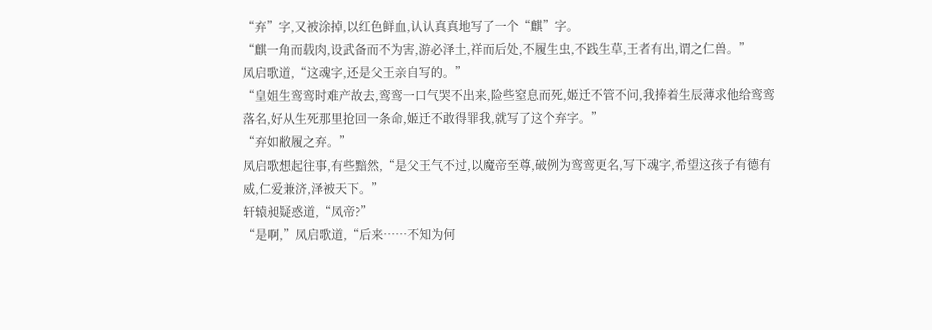“弃”字,又被涂掉,以红色鲜血,认认真真地写了一个“麒”字。
“麒一角而载肉,设武备而不为害,游必泽土,祥而后处,不履生虫,不践生草,王者有出,谓之仁兽。”
凤启歌道,“这魂字,还是父王亲自写的。”
“皇姐生鸾鸾时难产故去,鸾鸾一口气哭不出来,险些窒息而死,姬迁不管不问,我捧着生辰薄求他给鸾鸾落名,好从生死那里抢回一条命,姬迁不敢得罪我,就写了这个弃字。”
“弃如敝履之弃。”
凤启歌想起往事,有些黯然,“是父王气不过,以魔帝至尊,破例为鸾鸾更名,写下魂字,希望这孩子有德有威,仁爱兼济,泽被天下。”
轩辕昶疑惑道,“凤帝?”
“是啊,”凤启歌道,“后来……不知为何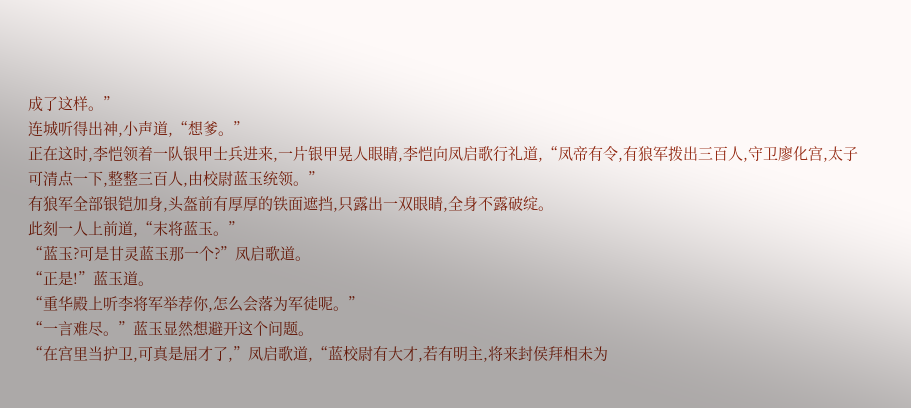成了这样。”
连城听得出神,小声道,“想爹。”
正在这时,李恺领着一队银甲士兵进来,一片银甲晃人眼睛,李恺向凤启歌行礼道,“凤帝有令,有狼军拨出三百人,守卫廖化宫,太子可清点一下,整整三百人,由校尉蓝玉统领。”
有狼军全部银铠加身,头盔前有厚厚的铁面遮挡,只露出一双眼睛,全身不露破绽。
此刻一人上前道,“末将蓝玉。”
“蓝玉?可是甘灵蓝玉那一个?”凤启歌道。
“正是!”蓝玉道。
“重华殿上听李将军举荐你,怎么会落为军徒呢。”
“一言难尽。”蓝玉显然想避开这个问题。
“在宫里当护卫,可真是屈才了,”凤启歌道,“蓝校尉有大才,若有明主,将来封侯拜相未为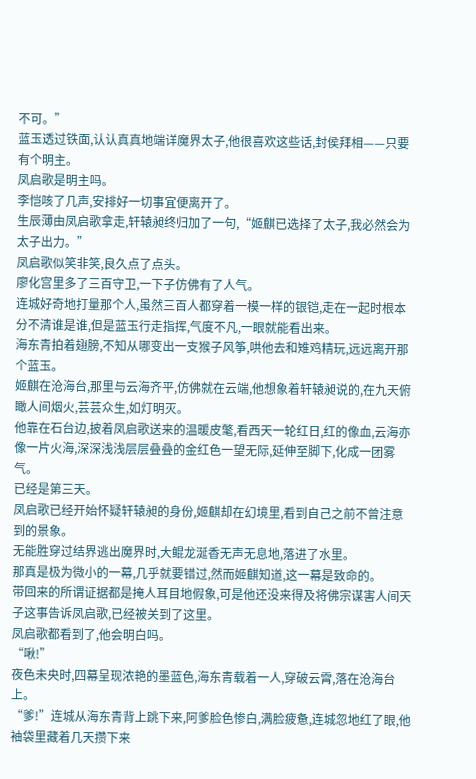不可。”
蓝玉透过铁面,认认真真地端详魔界太子,他很喜欢这些话,封侯拜相——只要有个明主。
凤启歌是明主吗。
李恺咳了几声,安排好一切事宜便离开了。
生辰薄由凤启歌拿走,轩辕昶终归加了一句,“姬麒已选择了太子,我必然会为太子出力。”
凤启歌似笑非笑,良久点了点头。
廖化宫里多了三百守卫,一下子仿佛有了人气。
连城好奇地打量那个人,虽然三百人都穿着一模一样的银铠,走在一起时根本分不清谁是谁,但是蓝玉行走指挥,气度不凡,一眼就能看出来。
海东青拍着翅膀,不知从哪变出一支猴子风筝,哄他去和雉鸡精玩,远远离开那个蓝玉。
姬麒在沧海台,那里与云海齐平,仿佛就在云端,他想象着轩辕昶说的,在九天俯瞰人间烟火,芸芸众生,如灯明灭。
他靠在石台边,披着凤启歌送来的温暖皮氅,看西天一轮红日,红的像血,云海亦像一片火海,深深浅浅层层叠叠的金红色一望无际,延伸至脚下,化成一团雾气。
已经是第三天。
凤启歌已经开始怀疑轩辕昶的身份,姬麒却在幻境里,看到自己之前不曾注意到的景象。
无能胜穿过结界逃出魔界时,大鲲龙涎香无声无息地,落进了水里。
那真是极为微小的一幕,几乎就要错过,然而姬麒知道,这一幕是致命的。
带回来的所谓证据都是掩人耳目地假象,可是他还没来得及将佛宗谋害人间天子这事告诉凤启歌,已经被关到了这里。
凤启歌都看到了,他会明白吗。
“啾!”
夜色未央时,四幕呈现浓艳的墨蓝色,海东青载着一人,穿破云霄,落在沧海台上。
“爹!”连城从海东青背上跳下来,阿爹脸色惨白,满脸疲惫,连城忽地红了眼,他袖袋里藏着几天攒下来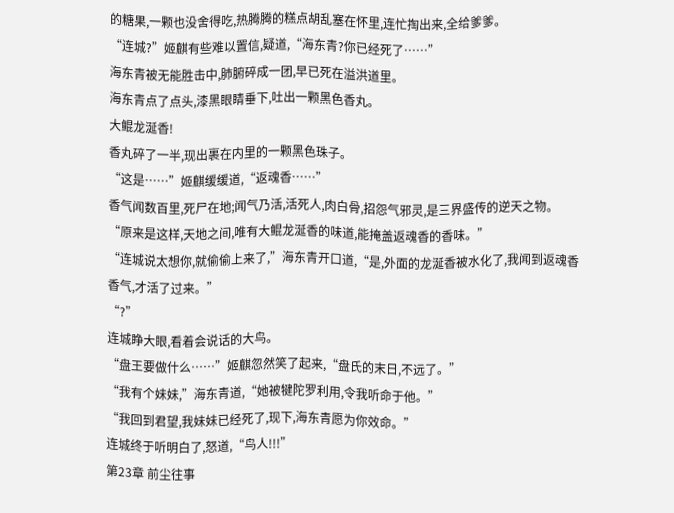的糖果,一颗也没舍得吃,热腾腾的糕点胡乱塞在怀里,连忙掏出来,全给爹爹。
“连城?”姬麒有些难以置信,疑道,“海东青?你已经死了……”
海东青被无能胜击中,肺腑碎成一团,早已死在溢洪道里。
海东青点了点头,漆黑眼睛垂下,吐出一颗黑色香丸。
大鲲龙涎香!
香丸碎了一半,现出裹在内里的一颗黑色珠子。
“这是……”姬麒缓缓道,“返魂香……”
香气闻数百里,死尸在地;闻气乃活,活死人,肉白骨,招怨气邪灵,是三界盛传的逆天之物。
“原来是这样,天地之间,唯有大鲲龙涎香的味道,能掩盖返魂香的香味。”
“连城说太想你,就偷偷上来了,”海东青开口道,“是,外面的龙涎香被水化了,我闻到返魂香香气,才活了过来。”
“?”
连城睁大眼,看着会说话的大鸟。
“盘王要做什么……”姬麒忽然笑了起来,“盘氏的末日,不远了。”
“我有个妹妹,”海东青道,“她被犍陀罗利用,令我听命于他。”
“我回到君望,我妹妹已经死了,现下,海东青愿为你效命。”
连城终于听明白了,怒道,“鸟人!!!”
第23章 前尘往事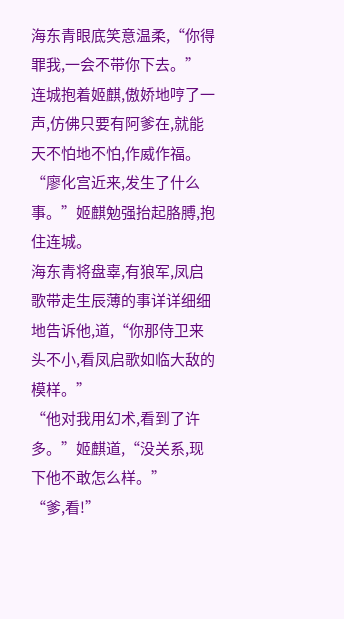海东青眼底笑意温柔,“你得罪我,一会不带你下去。”
连城抱着姬麒,傲娇地哼了一声,仿佛只要有阿爹在,就能天不怕地不怕,作威作福。
“廖化宫近来,发生了什么事。”姬麒勉强抬起胳膊,抱住连城。
海东青将盘辜,有狼军,凤启歌带走生辰薄的事详详细细地告诉他,道,“你那侍卫来头不小,看凤启歌如临大敌的模样。”
“他对我用幻术,看到了许多。”姬麒道,“没关系,现下他不敢怎么样。”
“爹,看!”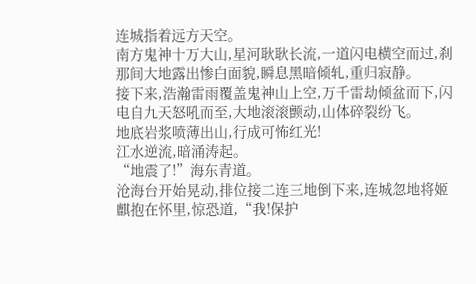连城指着远方天空。
南方鬼神十万大山,星河耿耿长流,一道闪电横空而过,刹那间大地露出惨白面貌,瞬息黑暗倾轧,重归寂静。
接下来,浩瀚雷雨覆盖鬼神山上空,万千雷劫倾盆而下,闪电自九天怒吼而至,大地滚滚颤动,山体碎裂纷飞。
地底岩浆喷薄出山,行成可怖红光!
江水逆流,暗涌涛起。
“地震了!”海东青道。
沧海台开始晃动,排位接二连三地倒下来,连城忽地将姬麒抱在怀里,惊恐道,“我!保护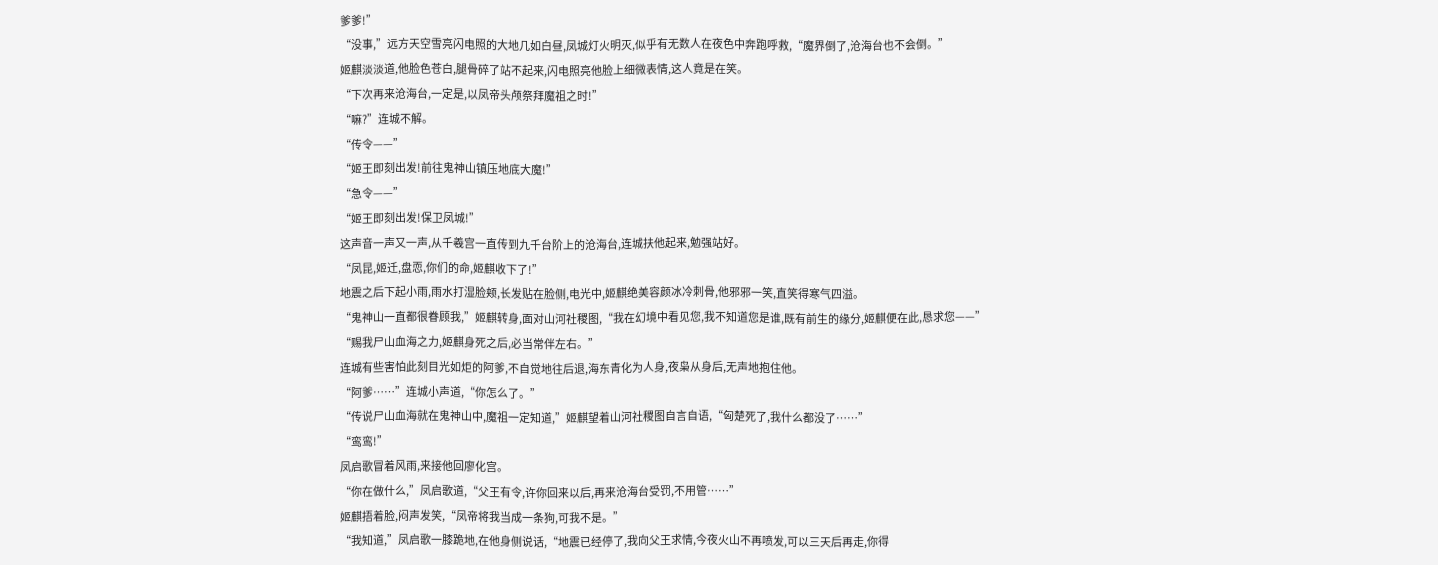爹爹!”
“没事,”远方天空雪亮闪电照的大地几如白昼,凤城灯火明灭,似乎有无数人在夜色中奔跑呼救,“魔界倒了,沧海台也不会倒。”
姬麒淡淡道,他脸色苍白,腿骨碎了站不起来,闪电照亮他脸上细微表情,这人竟是在笑。
“下次再来沧海台,一定是,以凤帝头颅祭拜魔祖之时!”
“嘛?”连城不解。
“传令——”
“姬王即刻出发!前往鬼神山镇压地底大魔!”
“急令——”
“姬王即刻出发!保卫凤城!”
这声音一声又一声,从千羲宫一直传到九千台阶上的沧海台,连城扶他起来,勉强站好。
“凤昆,姬迁,盘恧,你们的命,姬麒收下了!”
地震之后下起小雨,雨水打湿脸颊,长发贴在脸侧,电光中,姬麒绝美容颜冰冷刺骨,他邪邪一笑,直笑得寒气四溢。
“鬼神山一直都很眷顾我,”姬麒转身,面对山河社稷图,“我在幻境中看见您,我不知道您是谁,既有前生的缘分,姬麒便在此,恳求您——”
“赐我尸山血海之力,姬麒身死之后,必当常伴左右。”
连城有些害怕此刻目光如炬的阿爹,不自觉地往后退,海东青化为人身,夜枭从身后,无声地抱住他。
“阿爹……”连城小声道,“你怎么了。”
“传说尸山血海就在鬼神山中,魔祖一定知道,”姬麒望着山河社稷图自言自语,“匈楚死了,我什么都没了……”
“鸾鸾!”
凤启歌冒着风雨,来接他回廖化宫。
“你在做什么,”凤启歌道,“父王有令,许你回来以后,再来沧海台受罚,不用管……”
姬麒捂着脸,闷声发笑,“凤帝将我当成一条狗,可我不是。”
“我知道,”凤启歌一膝跪地,在他身侧说话,“地震已经停了,我向父王求情,今夜火山不再喷发,可以三天后再走,你得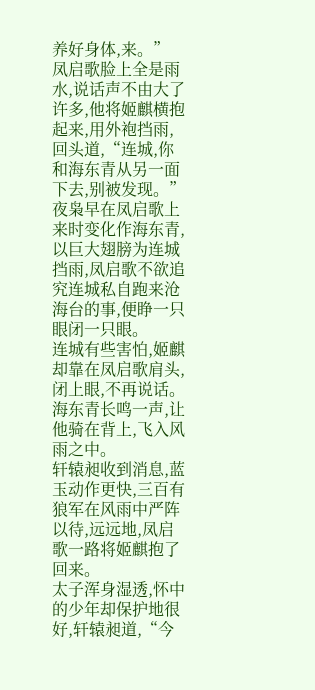养好身体,来。”
凤启歌脸上全是雨水,说话声不由大了许多,他将姬麒横抱起来,用外袍挡雨,回头道,“连城,你和海东青从另一面下去,别被发现。”
夜枭早在凤启歌上来时变化作海东青,以巨大翅膀为连城挡雨,凤启歌不欲追究连城私自跑来沧海台的事,便睁一只眼闭一只眼。
连城有些害怕,姬麒却靠在凤启歌肩头,闭上眼,不再说话。
海东青长鸣一声,让他骑在背上,飞入风雨之中。
轩辕昶收到消息,蓝玉动作更快,三百有狼军在风雨中严阵以待,远远地,凤启歌一路将姬麒抱了回来。
太子浑身湿透,怀中的少年却保护地很好,轩辕昶道,“今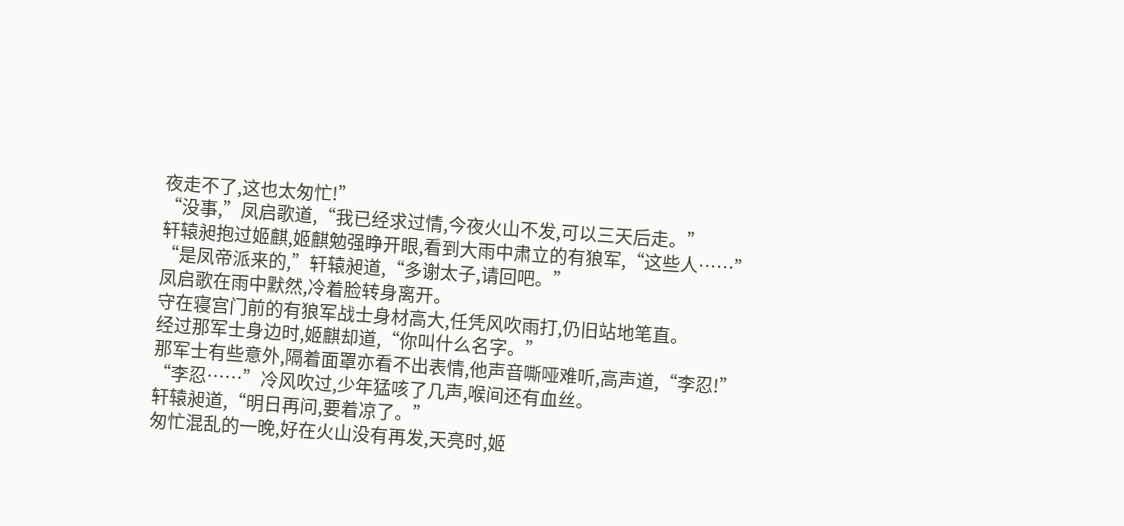夜走不了,这也太匆忙!”
“没事,”凤启歌道,“我已经求过情,今夜火山不发,可以三天后走。”
轩辕昶抱过姬麒,姬麒勉强睁开眼,看到大雨中肃立的有狼军,“这些人……”
“是凤帝派来的,”轩辕昶道,“多谢太子,请回吧。”
凤启歌在雨中默然,冷着脸转身离开。
守在寝宫门前的有狼军战士身材高大,任凭风吹雨打,仍旧站地笔直。
经过那军士身边时,姬麒却道,“你叫什么名字。”
那军士有些意外,隔着面罩亦看不出表情,他声音嘶哑难听,高声道,“李忍!”
“李忍……”冷风吹过,少年猛咳了几声,喉间还有血丝。
轩辕昶道,“明日再问,要着凉了。”
匆忙混乱的一晚,好在火山没有再发,天亮时,姬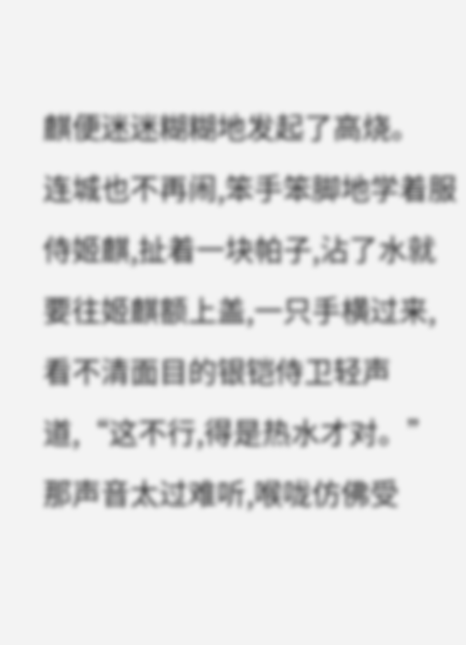麒便迷迷糊糊地发起了高烧。
连城也不再闹,笨手笨脚地学着服侍姬麒,扯着一块帕子,沾了水就要往姬麒额上盖,一只手横过来,看不清面目的银铠侍卫轻声道,“这不行,得是热水才对。”
那声音太过难听,喉咙仿佛受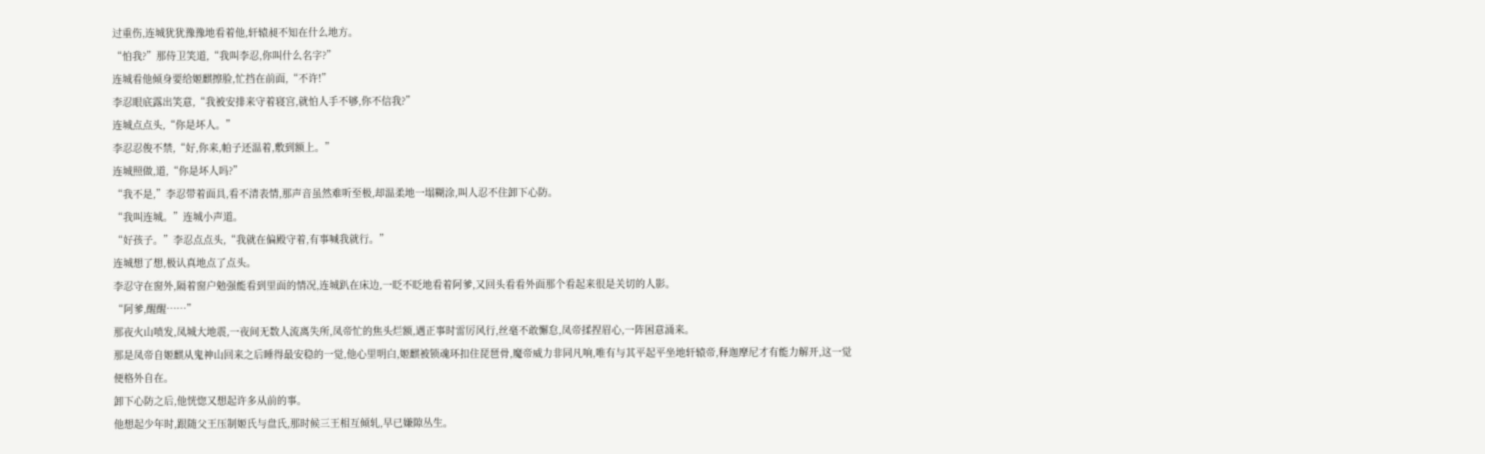过重伤,连城犹犹豫豫地看着他,轩辕昶不知在什么地方。
“怕我?”那侍卫笑道,“我叫李忍,你叫什么名字?”
连城看他倾身要给姬麒擦脸,忙挡在前面,“不许!”
李忍眼底露出笑意,“我被安排来守着寝宫,就怕人手不够,你不信我?”
连城点点头,“你是坏人。”
李忍忍俊不禁,“好,你来,帕子还温着,敷到额上。”
连城照做,道,“你是坏人吗?”
“我不是,”李忍带着面具,看不清表情,那声音虽然难听至极,却温柔地一塌糊涂,叫人忍不住卸下心防。
“我叫连城。”连城小声道。
“好孩子。”李忍点点头,“我就在偏殿守着,有事喊我就行。”
连城想了想,极认真地点了点头。
李忍守在窗外,隔着窗户勉强能看到里面的情况,连城趴在床边,一眨不眨地看着阿爹,又回头看看外面那个看起来很是关切的人影。
“阿爹,醒醒……”
那夜火山喷发,凤城大地震,一夜间无数人流离失所,凤帝忙的焦头烂额,遇正事时雷厉风行,丝毫不敢懈怠,凤帝揉捏眉心,一阵困意涌来。
那是凤帝自姬麒从鬼神山回来之后睡得最安稳的一觉,他心里明白,姬麒被锁魂环扣住琵琶骨,魔帝威力非同凡响,唯有与其平起平坐地轩辕帝,释迦摩尼才有能力解开,这一觉便格外自在。
卸下心防之后,他恍惚又想起许多从前的事。
他想起少年时,跟随父王压制姬氏与盘氏,那时候三王相互倾轧,早已嫌隙丛生。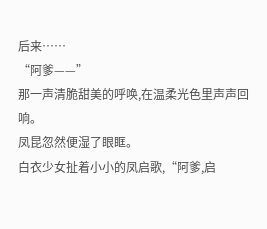后来……
“阿爹——”
那一声清脆甜美的呼唤,在温柔光色里声声回响。
凤昆忽然便湿了眼眶。
白衣少女扯着小小的凤启歌,“阿爹,启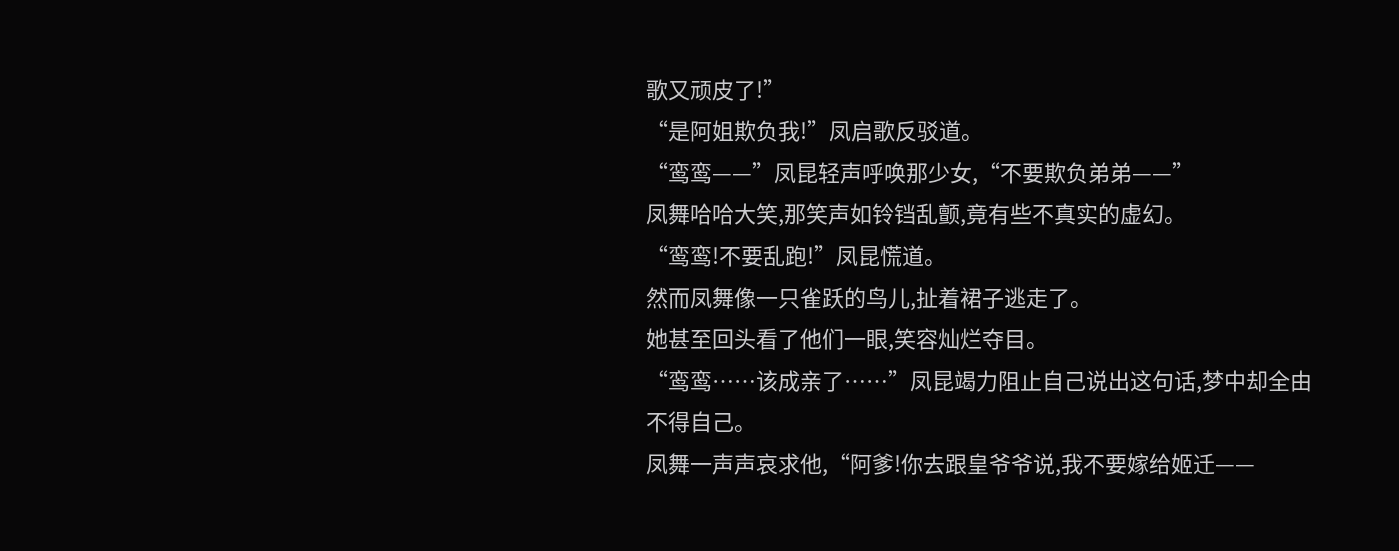歌又顽皮了!”
“是阿姐欺负我!”凤启歌反驳道。
“鸾鸾——”凤昆轻声呼唤那少女,“不要欺负弟弟——”
凤舞哈哈大笑,那笑声如铃铛乱颤,竟有些不真实的虚幻。
“鸾鸾!不要乱跑!”凤昆慌道。
然而凤舞像一只雀跃的鸟儿,扯着裙子逃走了。
她甚至回头看了他们一眼,笑容灿烂夺目。
“鸾鸾……该成亲了……”凤昆竭力阻止自己说出这句话,梦中却全由不得自己。
凤舞一声声哀求他,“阿爹!你去跟皇爷爷说,我不要嫁给姬迁——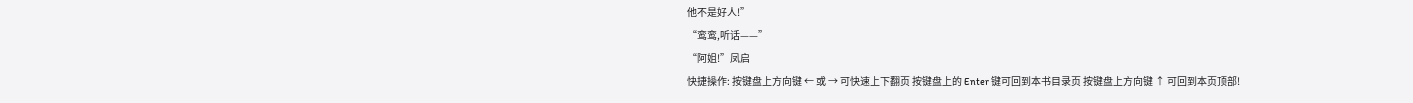他不是好人!”
“鸾鸾,听话——”
“阿姐!”凤启
快捷操作: 按键盘上方向键 ← 或 → 可快速上下翻页 按键盘上的 Enter 键可回到本书目录页 按键盘上方向键 ↑ 可回到本页顶部!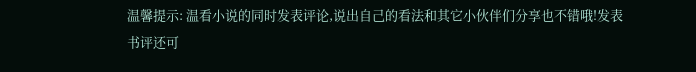温馨提示: 温看小说的同时发表评论,说出自己的看法和其它小伙伴们分享也不错哦!发表书评还可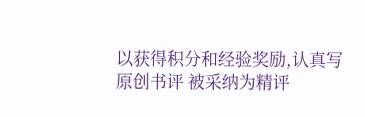以获得积分和经验奖励,认真写原创书评 被采纳为精评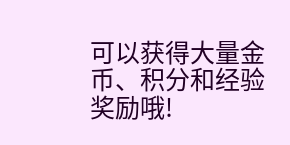可以获得大量金币、积分和经验奖励哦!